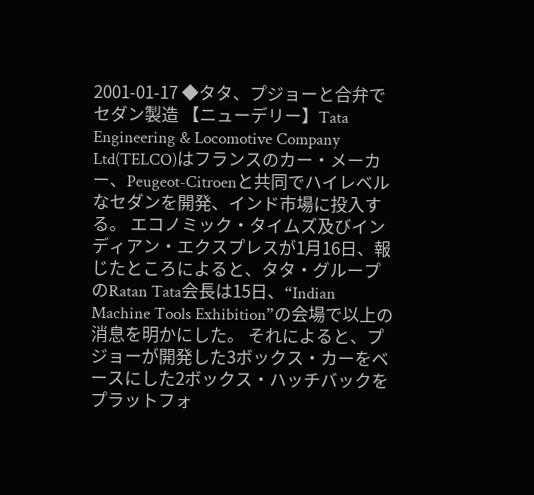2001-01-17 ◆タタ、プジョーと合弁でセダン製造 【ニューデリー】Tata Engineering & Locomotive Company Ltd(TELCO)はフランスのカー・メーカー、Peugeot-Citroenと共同でハイレベルなセダンを開発、インド市場に投入する。 エコノミック・タイムズ及びインディアン・エクスプレスが1月16日、報じたところによると、タタ・グループのRatan Tata会長は15日、“Indian Machine Tools Exhibition”の会場で以上の消息を明かにした。 それによると、プジョーが開発した3ボックス・カーをベースにした2ボックス・ハッチバックをプラットフォ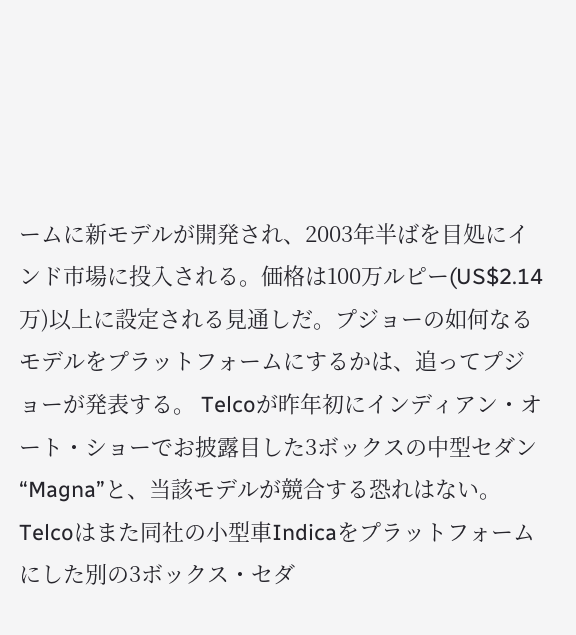ームに新モデルが開発され、2003年半ばを目処にインド市場に投入される。価格は100万ルピー(US$2.14万)以上に設定される見通しだ。プジョーの如何なるモデルをプラットフォームにするかは、追ってプジョーが発表する。 Telcoが昨年初にインディアン・オート・ショーでお披露目した3ボックスの中型セダン“Magna”と、当該モデルが競合する恐れはない。Telcoはまた同社の小型車Indicaをプラットフォームにした別の3ボックス・セダ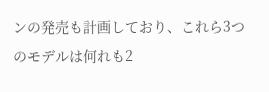ンの発売も計画しており、これら3つのモデルは何れも2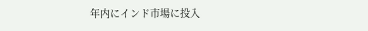年内にインド市場に投入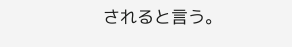されると言う。